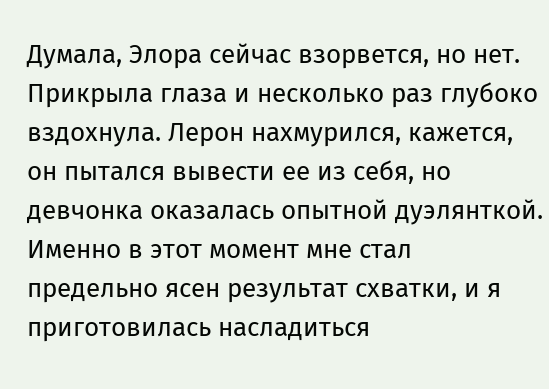Думала, Элора сейчас взорвется, но нет. Прикрыла глаза и несколько раз глубоко вздохнула. Лерон нахмурился, кажется, он пытался вывести ее из себя, но девчонка оказалась опытной дуэлянткой. Именно в этот момент мне стал предельно ясен результат схватки, и я приготовилась насладиться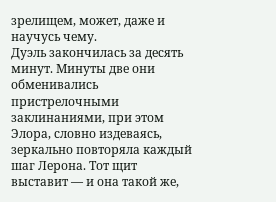зрелищем, может, даже и научусь чему.
Дуэль закончилась за десять минут. Минуты две они обменивались пристрелочными заклинаниями, при этом Элора, словно издеваясь, зеркально повторяла каждый шаг Лерона. Тот щит выставит — и она такой же,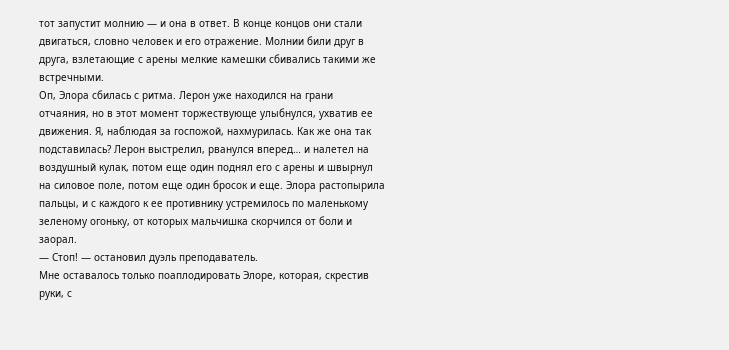тот запустит молнию — и она в ответ. В конце концов они стали двигаться, словно человек и его отражение. Молнии били друг в друга, взлетающие с арены мелкие камешки сбивались такими же встречными.
Оп, Элора сбилась с ритма. Лерон уже находился на грани отчаяния, но в этот момент торжествующе улыбнулся, ухватив ее движения. Я, наблюдая за госпожой, нахмурилась. Как же она так подставилась? Лерон выстрелил, рванулся вперед… и налетел на воздушный кулак, потом еще один поднял его с арены и швырнул на силовое поле, потом еще один бросок и еще. Элора растопырила пальцы, и с каждого к ее противнику устремилось по маленькому зеленому огоньку, от которых мальчишка скорчился от боли и заорал.
— Стоп! — остановил дуэль преподаватель.
Мне оставалось только поаплодировать Элоре, которая, скрестив руки, с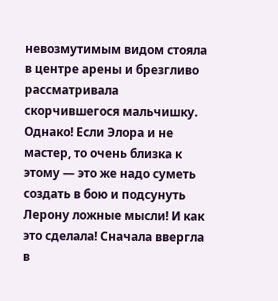невозмутимым видом стояла в центре арены и брезгливо рассматривала скорчившегося мальчишку. Однако! Если Элора и не мастер, то очень близка к этому — это же надо суметь создать в бою и подсунуть Лерону ложные мысли! И как это сделала! Сначала ввергла в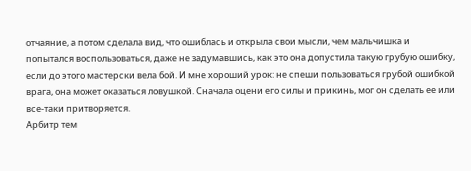отчаяние, а потом сделала вид, что ошиблась и открыла свои мысли, чем мальчишка и попытался воспользоваться, даже не задумавшись, как это она допустила такую грубую ошибку, если до этого мастерски вела бой. И мне хороший урок: не спеши пользоваться грубой ошибкой врага, она может оказаться ловушкой. Сначала оцени его силы и прикинь, мог он сделать ее или все-таки притворяется.
Арбитр тем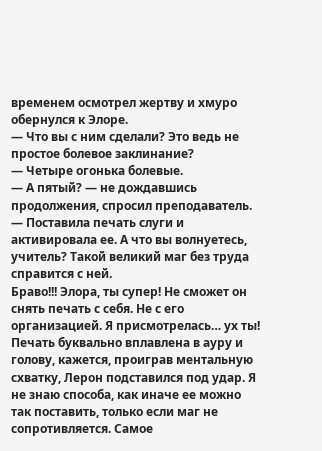временем осмотрел жертву и хмуро обернулся к Элоре.
— Что вы с ним сделали? Это ведь не простое болевое заклинание?
— Четыре огонька болевые.
— А пятый? — не дождавшись продолжения, спросил преподаватель.
— Поставила печать слуги и активировала ее. А что вы волнуетесь, учитель? Такой великий маг без труда справится с ней.
Браво!!! Элора, ты супер! Не сможет он снять печать с себя. Не с его организацией. Я присмотрелась… ух ты! Печать буквально вплавлена в ауру и голову, кажется, проиграв ментальную схватку, Лерон подставился под удар. Я не знаю способа, как иначе ее можно так поставить, только если маг не сопротивляется. Самое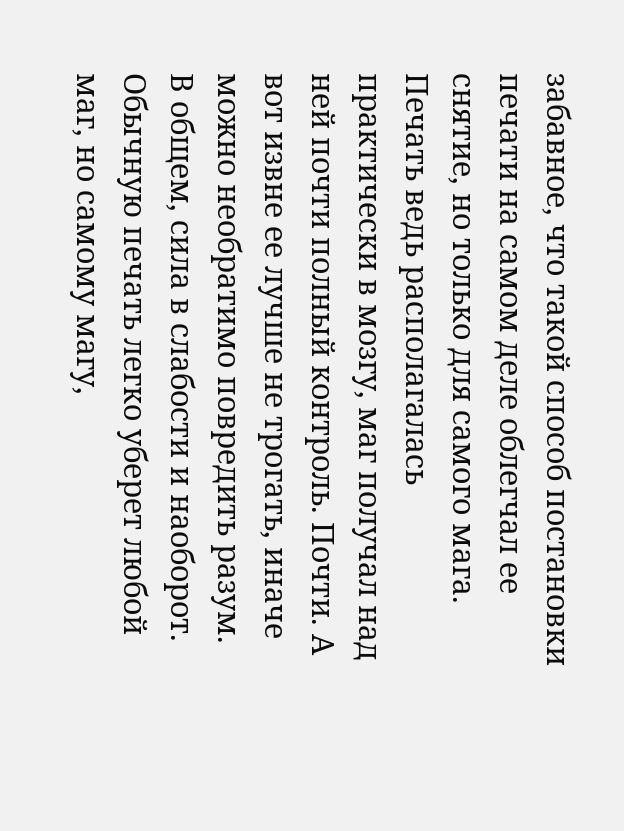забавное, что такой способ постановки печати на самом деле облегчал ее снятие, но только для самого мага. Печать ведь располагалась практически в мозгу, маг получал над ней почти полный контроль. Почти. А вот извне ее лучше не трогать, иначе можно необратимо повредить разум. В общем, сила в слабости и наоборот. Обычную печать легко уберет любой маг, но самому магу,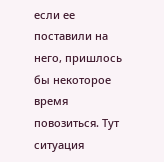если ее поставили на него, пришлось бы некоторое время повозиться. Тут ситуация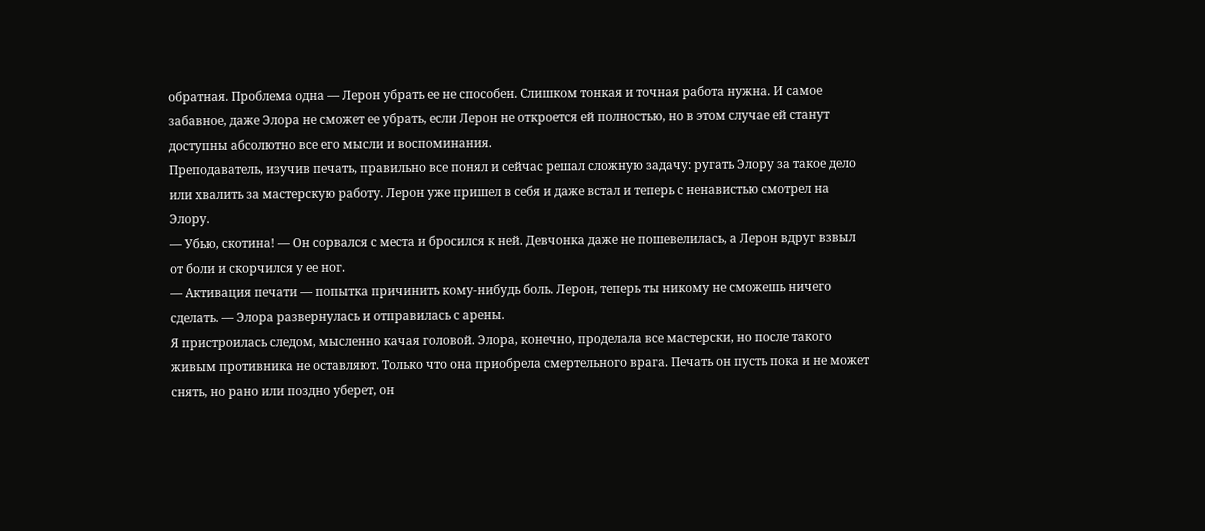обратная. Проблема одна — Лерон убрать ее не способен. Слишком тонкая и точная работа нужна. И самое забавное, даже Элора не сможет ее убрать, если Лерон не откроется ей полностью, но в этом случае ей станут доступны абсолютно все его мысли и воспоминания.
Преподаватель, изучив печать, правильно все понял и сейчас решал сложную задачу: ругать Элору за такое дело или хвалить за мастерскую работу. Лерон уже пришел в себя и даже встал и теперь с ненавистью смотрел на Элору.
— Убью, скотина! — Он сорвался с места и бросился к ней. Девчонка даже не пошевелилась, а Лерон вдруг взвыл от боли и скорчился у ее ног.
— Активация печати — попытка причинить кому-нибудь боль. Лерон, теперь ты никому не сможешь ничего сделать. — Элора развернулась и отправилась с арены.
Я пристроилась следом, мысленно качая головой. Элора, конечно, проделала все мастерски, но после такого живым противника не оставляют. Только что она приобрела смертельного врага. Печать он пусть пока и не может снять, но рано или поздно уберет, он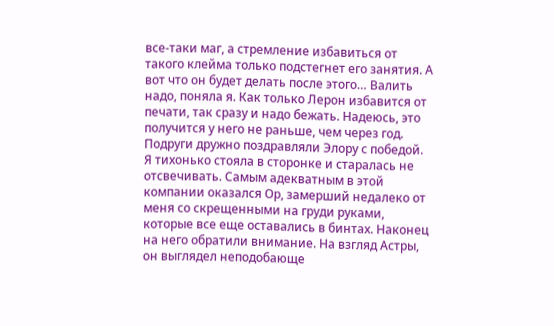все-таки маг, а стремление избавиться от такого клейма только подстегнет его занятия. А вот что он будет делать после этого… Валить надо, поняла я. Как только Лерон избавится от печати, так сразу и надо бежать. Надеюсь, это получится у него не раньше, чем через год.
Подруги дружно поздравляли Элору с победой. Я тихонько стояла в сторонке и старалась не отсвечивать. Самым адекватным в этой компании оказался Ор, замерший недалеко от меня со скрещенными на груди руками, которые все еще оставались в бинтах. Наконец на него обратили внимание. На взгляд Астры, он выглядел неподобающе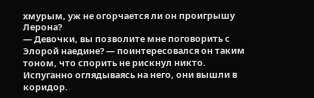хмурым, уж не огорчается ли он проигрышу Лерона?
— Девочки, вы позволите мне поговорить с Элорой наедине? — поинтересовался он таким тоном, что спорить не рискнул никто. Испуганно оглядываясь на него, они вышли в коридор.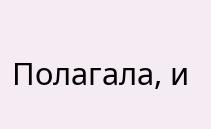Полагала, и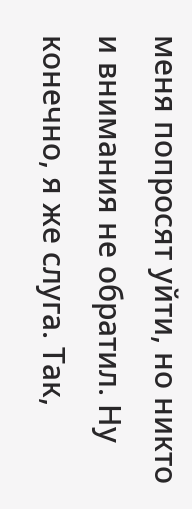меня попросят уйти, но никто и внимания не обратил. Ну конечно, я же слуга. Так,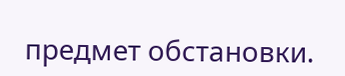предмет обстановки.